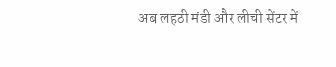अब लहठी मंडी और लीची सेंटर में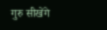गुरु सीखेंगे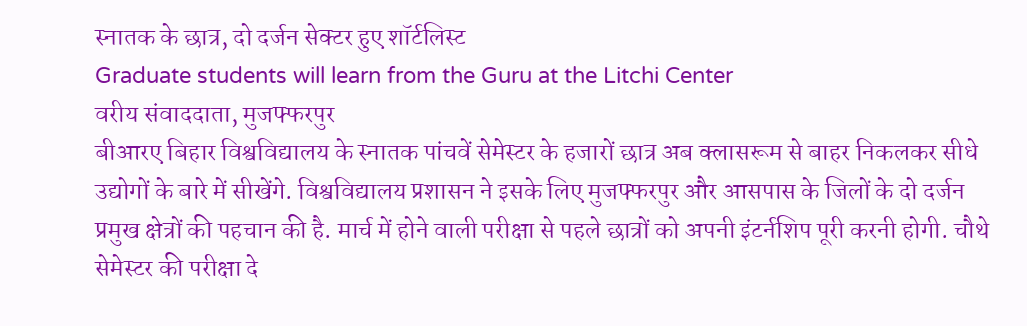स्नातक के छात्र, दो दर्जन सेक्टर हुए शॉर्टलिस्ट
Graduate students will learn from the Guru at the Litchi Center
वरीय संवाददाता, मुजफ्फरपुर
बीआरए बिहार विश्वविद्यालय के स्नातक पांचवें सेमेस्टर के हजारों छात्र अब क्लासरूम से बाहर निकलकर सीधे उद्योगों के बारे में सीखेंगे. विश्वविद्यालय प्रशासन ने इसके लिए मुजफ्फरपुर और आसपास के जिलों के दो दर्जन प्रमुख क्षेत्रों की पहचान की है. मार्च में होने वाली परीक्षा से पहले छात्रों को अपनी इंटर्नशिप पूरी करनी होगी. चौथे सेमेस्टर की परीक्षा दे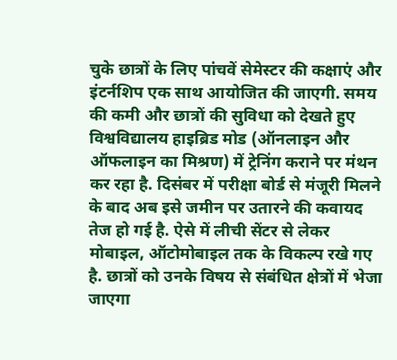चुके छात्रों के लिए पांचवें सेमेस्टर की कक्षाएं और इंटर्नशिप एक साथ आयोजित की जाएगी. समय की कमी और छात्रों की सुविधा को देखते हुए विश्वविद्यालय हाइब्रिड मोड (ऑनलाइन और ऑफलाइन का मिश्रण) में ट्रेनिंग कराने पर मंथन कर रहा है. दिसंबर में परीक्षा बोर्ड से मंजूरी मिलने के बाद अब इसे जमीन पर उतारने की कवायद तेज हो गई है. ऐसे में लीची सेंटर से लेकर मोबाइल, ऑटोमोबाइल तक के विकल्प रखे गए है. छात्रों को उनके विषय से संबंधित क्षेत्रों में भेजा जाएगा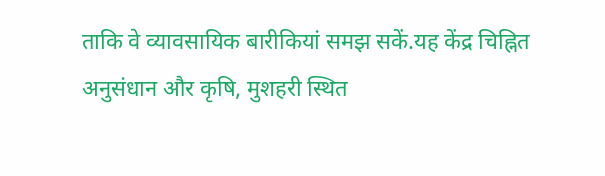ताकि वे व्यावसायिक बारीकियां समझ सकें.यह केंद्र चिह्नित
अनुसंधान और कृषि, मुशहरी स्थित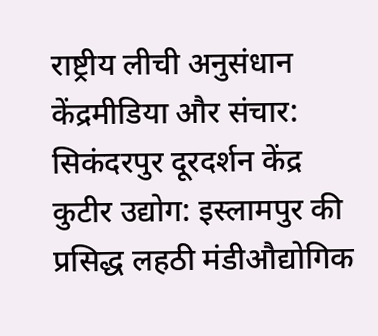राष्ट्रीय लीची अनुसंधान केंद्रमीडिया और संचार: सिकंदरपुर दूरदर्शन केंद्र
कुटीर उद्योग: इस्लामपुर की प्रसिद्ध लहठी मंडीऔद्योगिक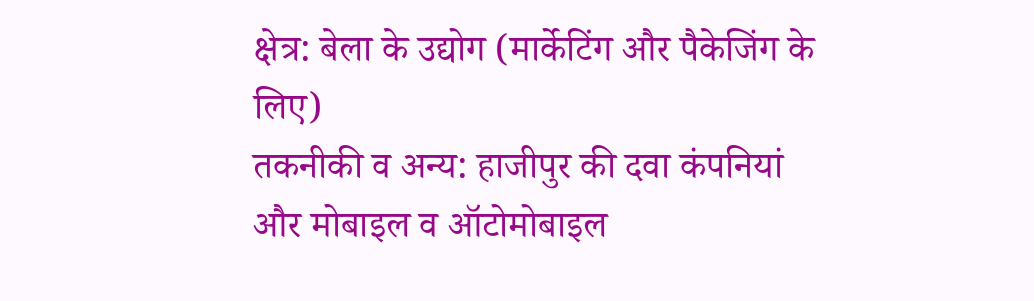क्षेत्र: बेला के उद्योग (मार्केटिंग और पैकेजिंग के लिए)
तकनीकी व अन्य: हाजीपुर की दवा कंपनियां और मोबाइल व ऑटोमोबाइल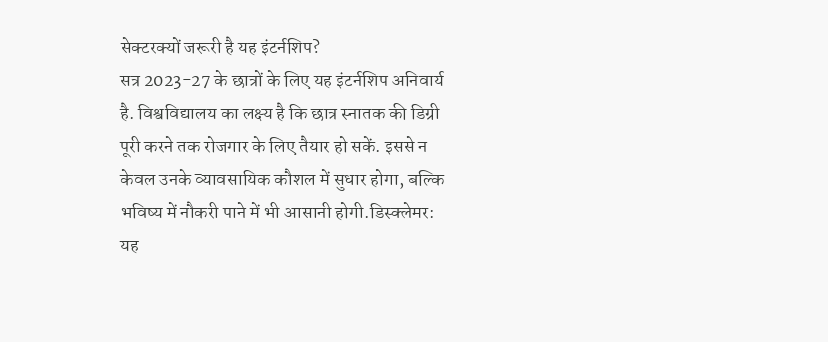सेक्टरक्यों जरूरी है यह इंटर्नशिप?
सत्र 2023-27 के छात्रों के लिए यह इंटर्नशिप अनिवार्य है. विश्वविद्यालय का लक्ष्य है कि छात्र स्नातक की डिग्री पूरी करने तक रोजगार के लिए तैयार हो सकें. इससे न केवल उनके व्यावसायिक कौशल में सुधार होगा, बल्कि भविष्य में नौकरी पाने में भी आसानी होगी.डिस्क्लेमर: यह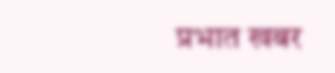प्रभात खबर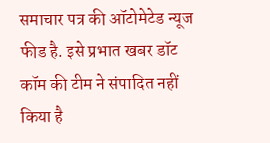समाचार पत्र की ऑटोमेटेड न्यूज फीड है. इसे प्रभात खबर डॉट कॉम की टीम ने संपादित नहीं किया है